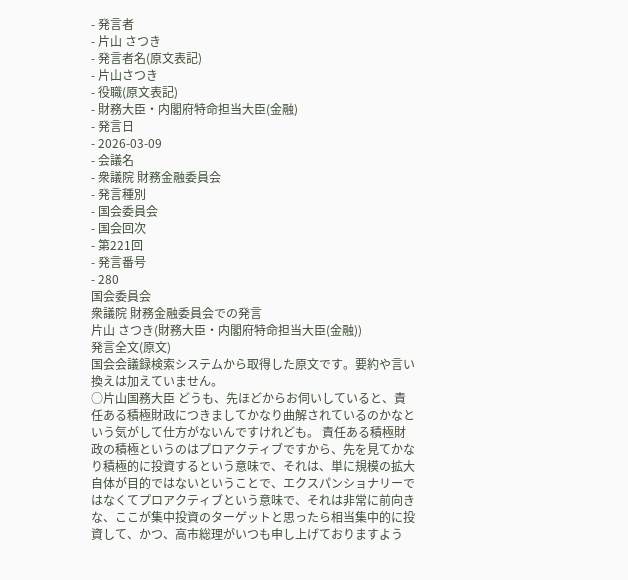- 発言者
- 片山 さつき
- 発言者名(原文表記)
- 片山さつき
- 役職(原文表記)
- 財務大臣・内閣府特命担当大臣(金融)
- 発言日
- 2026-03-09
- 会議名
- 衆議院 財務金融委員会
- 発言種別
- 国会委員会
- 国会回次
- 第221回
- 発言番号
- 280
国会委員会
衆議院 財務金融委員会での発言
片山 さつき(財務大臣・内閣府特命担当大臣(金融))
発言全文(原文)
国会会議録検索システムから取得した原文です。要約や言い換えは加えていません。
○片山国務大臣 どうも、先ほどからお伺いしていると、責任ある積極財政につきましてかなり曲解されているのかなという気がして仕方がないんですけれども。 責任ある積極財政の積極というのはプロアクティブですから、先を見てかなり積極的に投資するという意味で、それは、単に規模の拡大自体が目的ではないということで、エクスパンショナリーではなくてプロアクティブという意味で、それは非常に前向きな、ここが集中投資のターゲットと思ったら相当集中的に投資して、かつ、高市総理がいつも申し上げておりますよう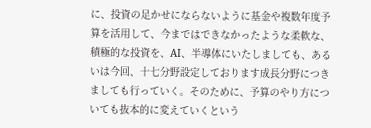に、投資の足かせにならないように基金や複数年度予算を活用して、今まではできなかったような柔軟な、積極的な投資を、AI、半導体にいたしましても、あるいは今回、十七分野設定しております成長分野につきましても行っていく。そのために、予算のやり方についても抜本的に変えていくという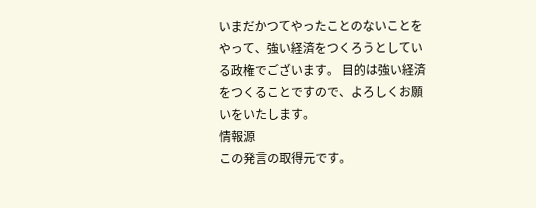いまだかつてやったことのないことをやって、強い経済をつくろうとしている政権でございます。 目的は強い経済をつくることですので、よろしくお願いをいたします。
情報源
この発言の取得元です。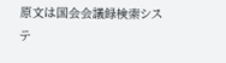原文は国会会議録検索システ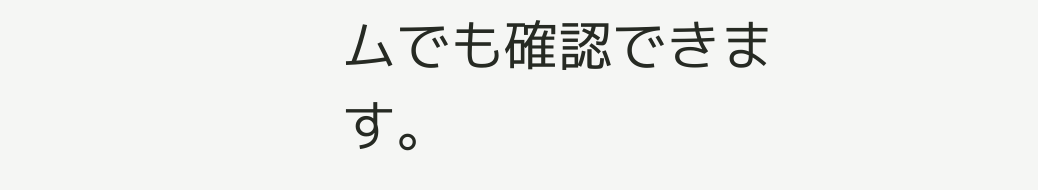ムでも確認できます。